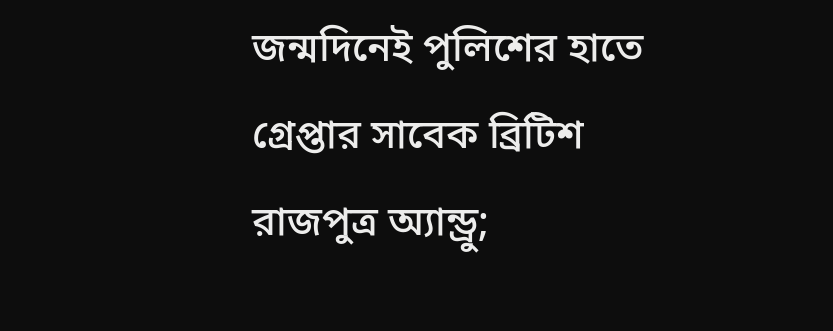জন্মদিনেই পুলিশের হাতে গ্রেপ্তার সাবেক ব্রিটিশ রাজপুত্র অ্যান্ড্রু;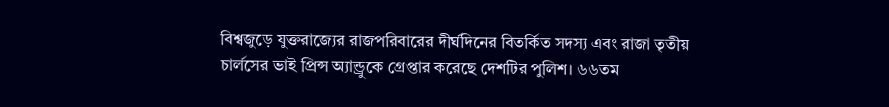বিশ্বজুড়ে যুক্তরাজ্যের রাজপরিবারের দীর্ঘদিনের বিতর্কিত সদস্য এবং রাজা তৃতীয় চার্লসের ভাই প্রিন্স অ্যান্ড্রুকে গ্রেপ্তার করেছে দেশটির পুলিশ। ৬৬তম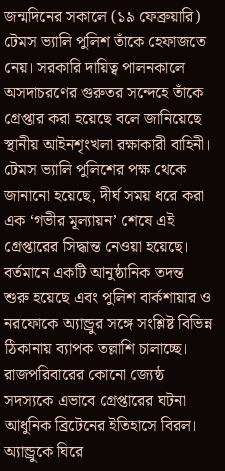জন্মদিনের সকালে (১৯ ফেব্রুয়ারি) টেমস ভ্যালি পুলিশ তাঁকে হেফাজতে নেয়। সরকারি দায়িত্ব পালনকালে অসদাচরণের গুরুতর সন্দেহে তাঁকে গ্রেপ্তার করা হয়েছে বলে জানিয়েছে স্থানীয় আইনশৃংখলা রক্ষাকারী বাহিনী।
টেমস ভ্যালি পুলিশের পক্ষ থেকে জানানো হয়েছে, দীর্ঘ সময় ধরে করা এক ‘গভীর মূল্যায়ন’ শেষে এই গ্রেপ্তারের সিদ্ধান্ত নেওয়া হয়েছে। বর্তমানে একটি আনুষ্ঠানিক তদন্ত শুরু হয়েছে এবং পুলিশ বার্কশায়ার ও নরফোকে অ্যান্ড্রুর সঙ্গে সংশ্লিষ্ট বিভিন্ন ঠিকানায় ব্যাপক তল্লাশি চালাচ্ছে। রাজপরিবারের কোনো জ্যেষ্ঠ সদস্যকে এভাবে গ্রেপ্তারের ঘটনা আধুনিক ব্রিটেনের ইতিহাসে বিরল।
অ্যান্ড্রুকে ঘিরে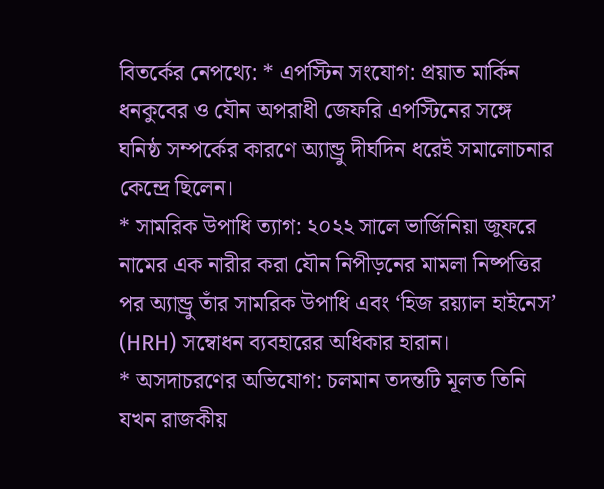বিতর্কের নেপথ্যে: * এপস্টিন সংযোগ: প্রয়াত মার্কিন ধনকুবের ও যৌন অপরাধী জেফরি এপস্টিনের সঙ্গে ঘনিষ্ঠ সম্পর্কের কারণে অ্যান্ড্রু দীর্ঘদিন ধরেই সমালোচনার কেন্দ্রে ছিলেন।
* সামরিক উপাধি ত্যাগ: ২০২২ সালে ভার্জিনিয়া জুফরে নামের এক নারীর করা যৌন নিপীড়নের মামলা নিষ্পত্তির পর অ্যান্ড্রু তাঁর সামরিক উপাধি এবং ‘হিজ রয়্যাল হাইনেস’ (HRH) সম্বোধন ব্যবহারের অধিকার হারান।
* অসদাচরণের অভিযোগ: চলমান তদন্তটি মূলত তিনি যখন রাজকীয়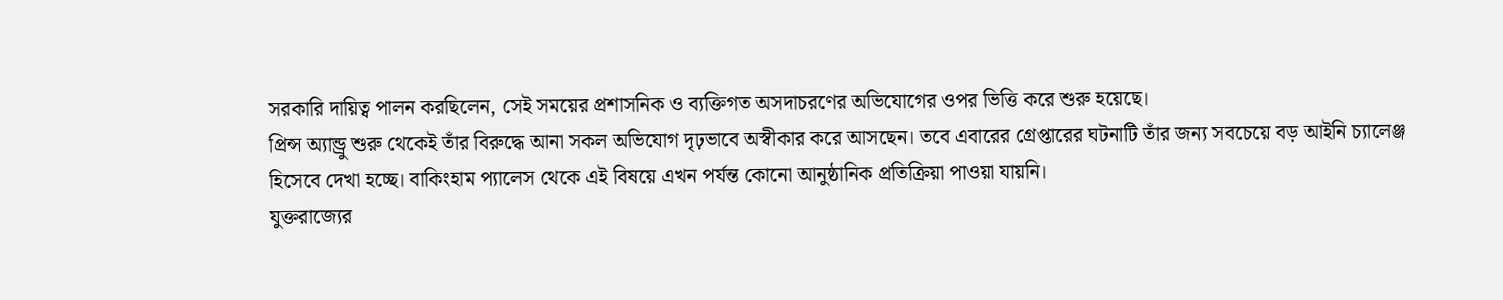সরকারি দায়িত্ব পালন করছিলেন, সেই সময়ের প্রশাসনিক ও ব্যক্তিগত অসদাচরণের অভিযোগের ওপর ভিত্তি করে শুরু হয়েছে।
প্রিন্স অ্যান্ড্রু শুরু থেকেই তাঁর বিরুদ্ধে আনা সকল অভিযোগ দৃঢ়ভাবে অস্বীকার করে আসছেন। তবে এবারের গ্রেপ্তারের ঘটনাটি তাঁর জন্য সবচেয়ে বড় আইনি চ্যালেঞ্জ হিসেবে দেখা হচ্ছে। বাকিংহাম প্যালেস থেকে এই বিষয়ে এখন পর্যন্ত কোনো আনুষ্ঠানিক প্রতিক্রিয়া পাওয়া যায়নি।
যুক্তরাজ্যের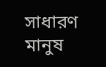সাধারণ মানুষ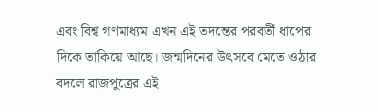এবং বিশ্ব গণমাধ্যম এখন এই তদন্তের পরবর্তী ধাপের দিকে তাকিয়ে আছে। জন্মদিনের উৎসবে মেতে ওঠার বদলে রাজপুত্রের এই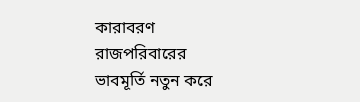কারাবরণ রাজপরিবারের ভাবমূর্তি নতুন করে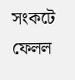সংকটে ফেলল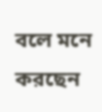বলে মনে করছেন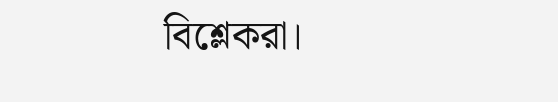বিশ্লেকরা।